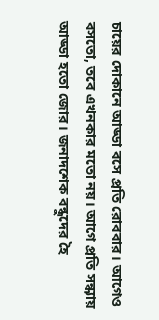চায়ের দোকানে আড্ডা বসে প্রতি রোববার। আগেও বসতো, তবে এখনকার মতো নয়। আগে প্রতি সন্ধ্যায় আড্ডা হতো জোর। জনাদশেক বন্ধুদের হৈ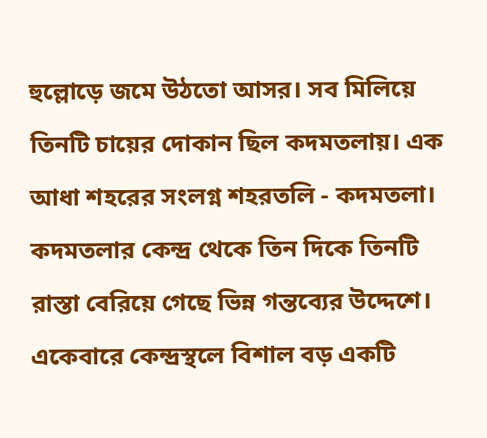হুল্লোড়ে জমে উঠতো আসর। সব মিলিয়ে তিনটি চায়ের দোকান ছিল কদমতলায়। এক আধা শহরের সংলগ্ন শহরতলি - কদমতলা। কদমতলার কেন্দ্র থেকে তিন দিকে তিনটি রাস্তা বেরিয়ে গেছে ভিন্ন গন্তব্যের উদ্দেশে। একেবারে কেন্দ্রস্থলে বিশাল বড় একটি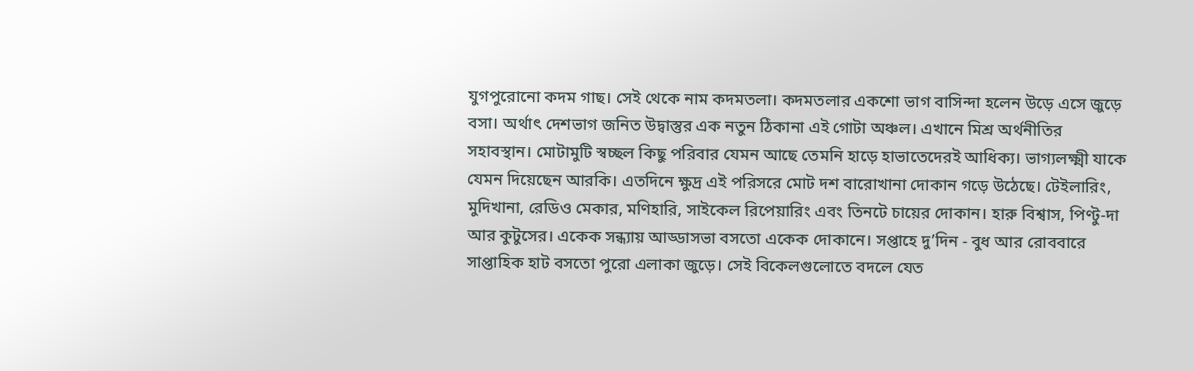যুগপুরোনো কদম গাছ। সেই থেকে নাম কদমতলা। কদমতলার একশো ভাগ বাসিন্দা হলেন উড়ে এসে জুড়ে বসা। অর্থাৎ দেশভাগ জনিত উদ্বাস্তুর এক নতুন ঠিকানা এই গোটা অঞ্চল। এখানে মিশ্র অর্থনীতির সহাবস্থান। মোটামুটি স্বচ্ছল কিছু পরিবার যেমন আছে তেমনি হাড়ে হাভাতেদেরই আধিক্য। ভাগ্যলক্ষ্মী যাকে যেমন দিয়েছেন আরকি। এতদিনে ক্ষুদ্র এই পরিসরে মোট দশ বারোখানা দোকান গড়ে উঠেছে। টেইলারিং, মুদিখানা, রেডিও মেকার, মণিহারি, সাইকেল রিপেয়ারিং এবং তিনটে চায়ের দোকান। হারু বিশ্বাস, পিণ্টু-দা আর কুটুসের। একেক সন্ধ্যায় আড্ডাসভা বসতো একেক দোকানে। সপ্তাহে দু’দিন - বুধ আর রোববারে সাপ্তাহিক হাট বসতো পুরো এলাকা জুড়ে। সেই বিকেলগুলোতে বদলে যেত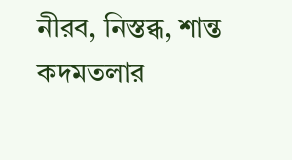নীরব, নিস্তব্ধ, শান্ত কদমতলার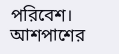পরিবেশ। আশপাশের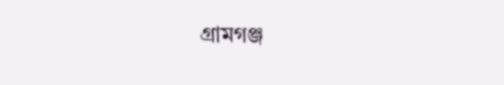গ্রামগঞ্জ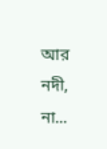আর নদী, না...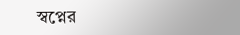স্বপ্নের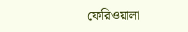ফেরিওয়ালা